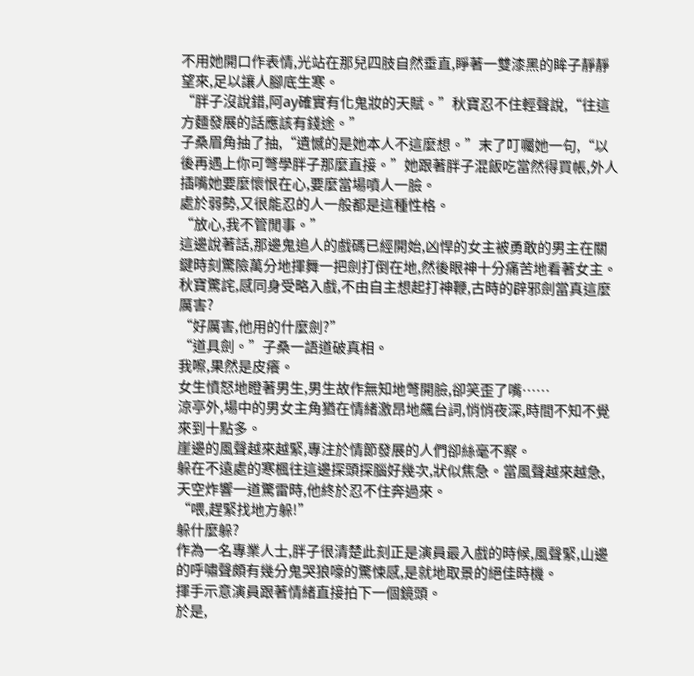不用她開口作表情,光站在那兒四肢自然垂直,睜著一雙漆黑的眸子靜靜望來,足以讓人腳底生寒。
“胖子沒說錯,阿ay確實有化鬼妝的天賦。”秋寶忍不住輕聲說,“往這方麵發展的話應該有錢途。”
子桑眉角抽了抽,“遺憾的是她本人不這麼想。”末了叮囑她一句,“以後再遇上你可彆學胖子那麼直接。”她跟著胖子混飯吃當然得買帳,外人插嘴她要麼懷恨在心,要麼當場噴人一臉。
處於弱勢,又很能忍的人一般都是這種性格。
“放心,我不管閒事。”
這邊說著話,那邊鬼追人的戲碼已經開始,凶悍的女主被勇敢的男主在關鍵時刻驚險萬分地揮舞一把劍打倒在地,然後眼神十分痛苦地看著女主。
秋寶驚詫,感同身受略入戲,不由自主想起打神鞭,古時的辟邪劍當真這麼厲害?
“好厲害,他用的什麼劍?”
“道具劍。”子桑一語道破真相。
我嚓,果然是皮癢。
女生憤怒地瞪著男生,男生故作無知地彆開臉,卻笑歪了嘴……
涼亭外,場中的男女主角猶在情緒激昂地飆台詞,悄悄夜深,時間不知不覺來到十點多。
崖邊的風聲越來越緊,專注於情節發展的人們卻絲毫不察。
躲在不遠處的寒楓往這邊探頭探腦好幾次,狀似焦急。當風聲越來越急,天空炸響一道驚雷時,他終於忍不住奔過來。
“喂,趕緊找地方躲!”
躲什麼躲?
作為一名專業人士,胖子很清楚此刻正是演員最入戲的時候,風聲緊,山邊的呼嘯聲頗有幾分鬼哭狼嚎的驚悚感,是就地取景的絕佳時機。
揮手示意演員跟著情緒直接拍下一個鏡頭。
於是,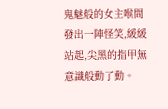鬼魅般的女主喉間發出一陣怪笑,緩緩站起,尖黑的指甲無意識般動了動。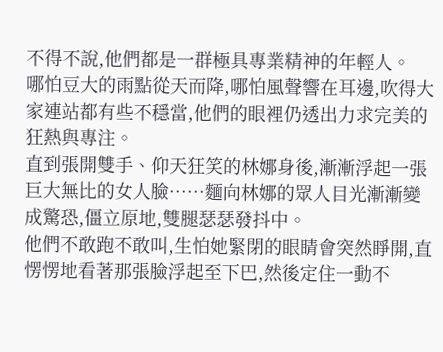不得不說,他們都是一群極具專業精神的年輕人。
哪怕豆大的雨點從天而降,哪怕風聲響在耳邊,吹得大家連站都有些不穩當,他們的眼裡仍透出力求完美的狂熱與專注。
直到張開雙手、仰天狂笑的林娜身後,漸漸浮起一張巨大無比的女人臉……麵向林娜的眾人目光漸漸變成驚恐,僵立原地,雙腿瑟瑟發抖中。
他們不敢跑不敢叫,生怕她緊閉的眼睛會突然睜開,直愣愣地看著那張臉浮起至下巴,然後定住一動不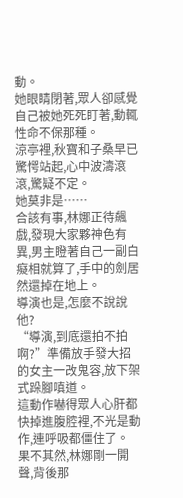動。
她眼睛閉著,眾人卻感覺自己被她死死盯著,動輒性命不保那種。
涼亭裡,秋寶和子桑早已驚愕站起,心中波濤滾滾,驚疑不定。
她莫非是……
合該有事,林娜正待飆戲,發現大家夥神色有異,男主瞪著自己一副白癡相就算了,手中的劍居然還掉在地上。
導演也是,怎麼不說說他?
“導演,到底還拍不拍啊?”準備放手發大招的女主一改鬼容,放下架式跺腳嗔道。
這動作嚇得眾人心肝都快掉進腹腔裡,不光是動作,連呼吸都僵住了。
果不其然,林娜剛一開聲,背後那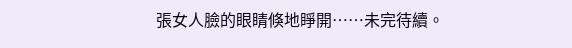張女人臉的眼睛倏地睜開……未完待續。